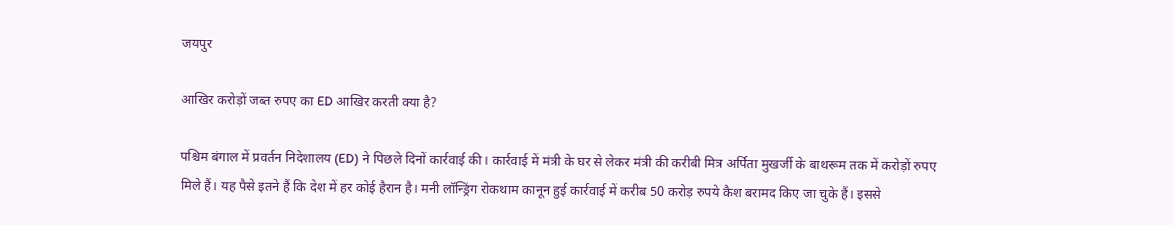जयपुर

आखिर करोड़ों जब्त रुपए का ED आखिर करती क्या है?

पश्चिम बंगाल में प्रवर्तन निदेशालय (ED) ने पिछले दिनों कार्रवाई की। कार्रवाई में मंत्री के घर से लेकर मंत्री की करीबी मित्र अर्पिता मुखर्जी के बाथरूम तक में करोड़ों रुपए मिले हैं। यह पैसे इतने हैं कि देश में हर कोई हैरान है। मनी लॉन्ड्रिंग रोकथाम कानून हुई कार्रवाई में करीब 50 करोड़ रुपये कैश बरामद किए जा चुके हैं। इससे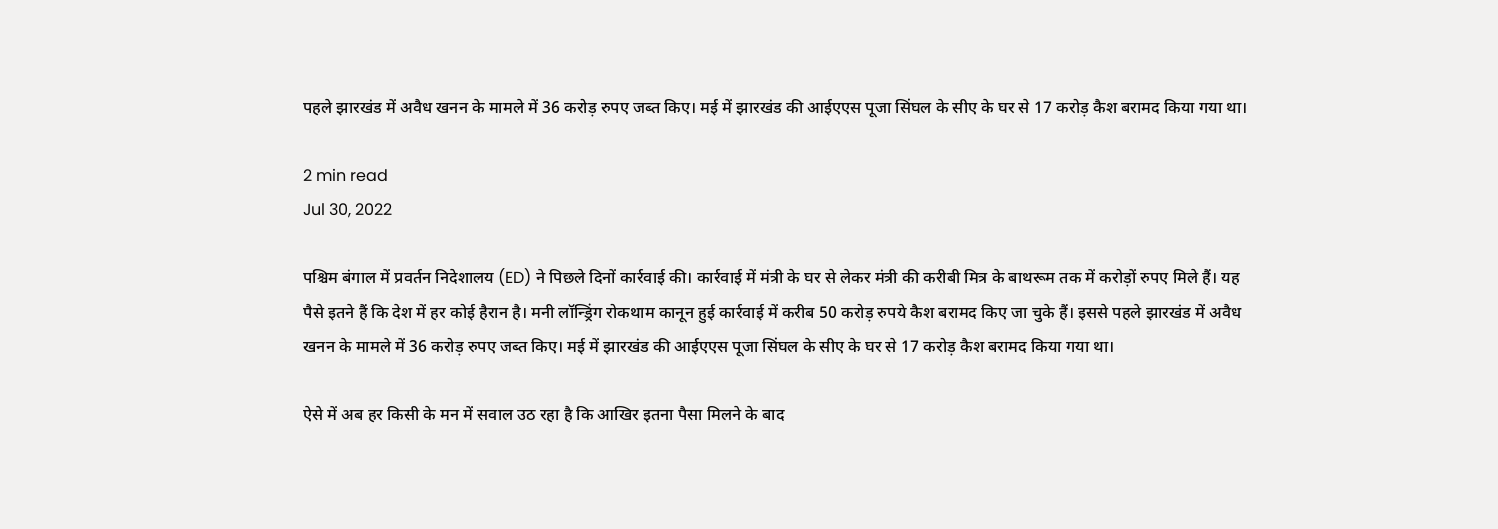पहले झारखंड में अवैध खनन के मामले में 36 करोड़ रुपए जब्त किए। मई में झारखंड की आईएएस पूजा सिंघल के सीए के घर से 17 करोड़ कैश बरामद किया गया था।

2 min read
Jul 30, 2022

पश्चिम बंगाल में प्रवर्तन निदेशालय (ED) ने पिछले दिनों कार्रवाई की। कार्रवाई में मंत्री के घर से लेकर मंत्री की करीबी मित्र के बाथरूम तक में करोड़ों रुपए मिले हैं। यह पैसे इतने हैं कि देश में हर कोई हैरान है। मनी लॉन्ड्रिंग रोकथाम कानून हुई कार्रवाई में करीब 50 करोड़ रुपये कैश बरामद किए जा चुके हैं। इससे पहले झारखंड में अवैध खनन के मामले में 36 करोड़ रुपए जब्त किए। मई में झारखंड की आईएएस पूजा सिंघल के सीए के घर से 17 करोड़ कैश बरामद किया गया था।

ऐसे में अब हर किसी के मन में सवाल उठ रहा है कि आखिर इतना पैसा मिलने के बाद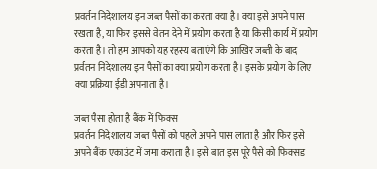प्रवर्तन निदेशालय इन जब्त पैसों का करता क्या है। क्या इसे अपने पास रखता है, या फिर इससे वेतन देने में प्रयोग करता है या किसी कार्य में प्रयोग करता है। तो हम आपको यह रहस्य बताएंगे कि आखिर जब्ती के बाद प्रर्वतन निदेशालय इन पैसों का क्या प्रयोग करता है। इसके प्रयोग के लिए क्या प्रक्रिया ईडी अपनाता है।

जब्त पैसा होता है बैंक में फिक्स
प्रवर्तन निदेशालय जब्त पैसों को पहले अपने पास लाता है और फिर इसे अपने बैंक एकाउंट में जमा कराता है। इसे बात इस पूरे पैसे को फिक्सड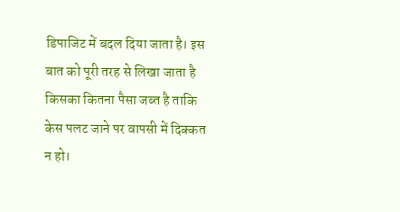डिपाजिट में बदल दिया जाता है। इस बात को पूरी तरह से लिखा जाता है किसका कितना पैसा जब्त है ताकि केस पलट जाने पर वापसी में दिक्कत न हो।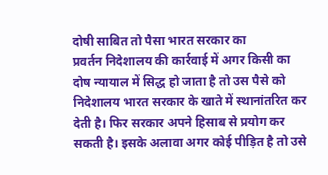दोषी साबित तो पैसा भारत सरकार का
प्रवर्तन निदेशालय की कार्रवाई में अगर किसी का दोष न्यायाल में सिद्ध हो जाता है तो उस पैसे को निदेशालय भारत सरकार के खाते में स्थानांतरित कर देती है। फिर सरकार अपने हिसाब से प्रयोग कर सकती है। इसके अलावा अगर कोई पीड़ित है तो उसे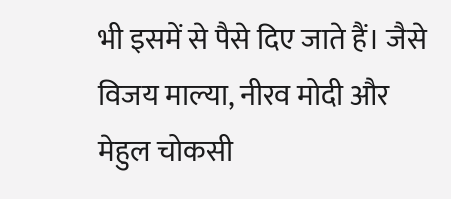भी इसमें से पैसे दिए जाते हैं। जैसे विजय माल्या, नीरव मोदी और मेहुल चोकसी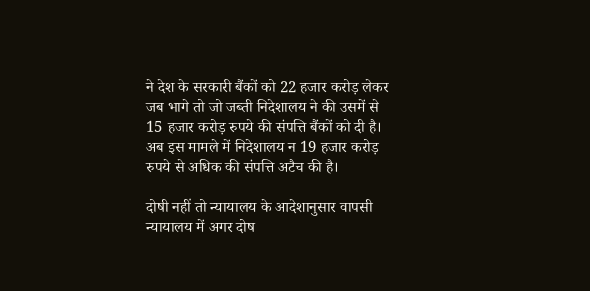ने देश के सरकारी बैंकों को 22 हजार करोड़ लेकर जब भागे तो जो जब्ती निदेशालय ने की उसमें से 15 हजार करोड़ रुपये की संपत्ति बैंकों को दी है। अब इस मामले में निदेशालय न 19 हजार करोड़ रुपये से अधिक की संपत्ति अटैच की है।

दोषी नहीं तो न्यायालय के आदेशानुसार वापसी
न्यायालय में अगर दोष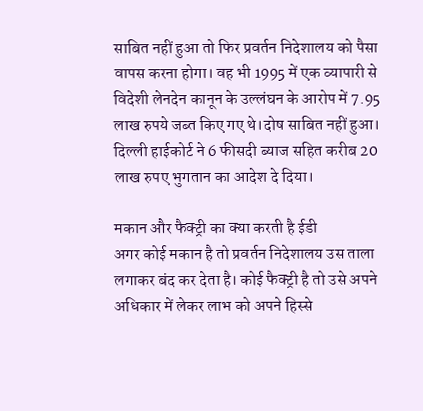साबित नहीं हुआ तो फिर प्रवर्तन निदेशालय को पैसा वापस करना होगा। वह भी 1995 में एक व्यापारी से विदेशी लेनदेन कानून के उल्लंघन के आरोप में 7.95 लाख रुपये जब्त किए गए थे।दोष साबित नहीं हुआ। दिल्ली हाईकोर्ट ने 6 फीसदी ब्याज सहित करीब 20 लाख रुपए भुगतान का आदेश दे दिया।

मकान और फैक्ट्री का क्या करती है ईडी
अगर कोई मकान है तो प्रवर्तन निदेशालय उस ताला लगाकर बंद कर देता है। कोई फैक्ट्री है तो उसे अपने अधिकार में लेकर लाभ को अपने हिस्से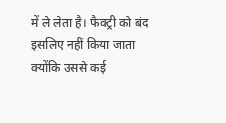में ले लेता है। फैक्ट्री को बंद इसलिए नहीं किया जाता क्योंकि उससे कई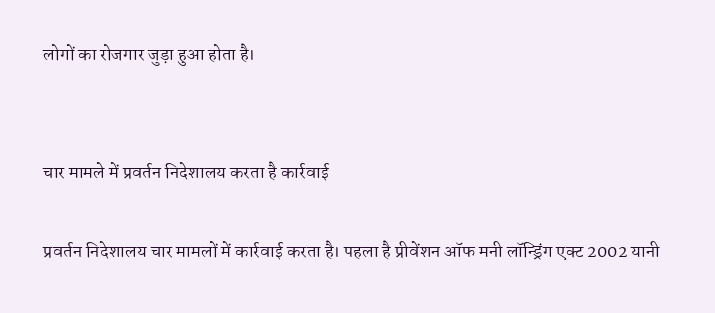लोगों का रोजगार जुड़ा हुआ होता है।


चार मामले में प्रवर्तन निदेशालय करता है कार्रवाई

प्रवर्तन निदेशालय चार मामलों में कार्रवाई करता है। पहला है प्रीवेंशन ऑफ मनी लॉन्ड्रिंग एक्ट 2002 यानी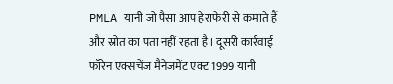PMLA यानी जो पैसा आप हेराफेरी से कमाते हैं और स्रोत का पता नहीं रहता है। दूसरी कार्रवाई फॉरेन एक्सचेंज मैनेजमेंट एक्ट 1999 यानी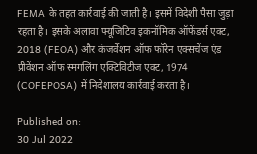FEMA के तहत कार्रवाई की जाती है। इसमें विदेशी पैसा जुड़ा रहता है। इसके अलावा फ्यूजिटिव इकनॉमिक ऑफेंडर्स एक्ट, 2018 (FEOA) और कंजर्वेशन ऑफ फॉरेन एक्सचेंज एंड प्रीवेंशन ऑफ स्मगलिंग एक्टिविटीज एक्ट, 1974 (COFEPOSA) में निदेशालय कार्रवाई करता है।

Published on:
30 Jul 2022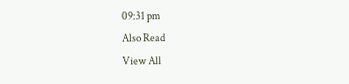09:31 pm
Also Read
View All